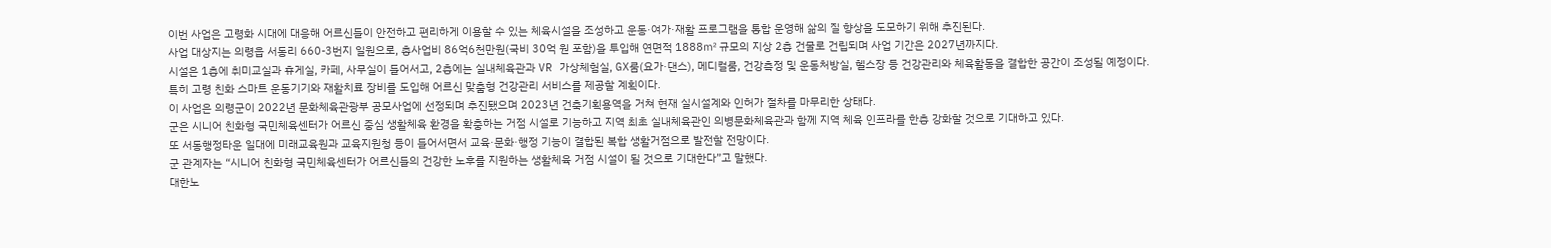이번 사업은 고령화 시대에 대응해 어르신들이 안전하고 편리하게 이용할 수 있는 체육시설을 조성하고 운동·여가·재활 프로그램을 통합 운영해 삶의 질 향상을 도모하기 위해 추진된다.
사업 대상지는 의령읍 서동리 660-3번지 일원으로, 총사업비 86억6천만원(국비 30억 원 포함)을 투입해 연면적 1888㎡ 규모의 지상 2층 건물로 건립되며 사업 기간은 2027년까지다.
시설은 1층에 취미교실과 휴게실, 카페, 사무실이 들어서고, 2층에는 실내체육관과 VR 가상체험실, GX룸(요가·댄스), 메디컬룸, 건강측정 및 운동처방실, 헬스장 등 건강관리와 체육활동을 결합한 공간이 조성될 예정이다.
특히 고령 친화 스마트 운동기기와 재활치료 장비를 도입해 어르신 맞춤형 건강관리 서비스를 제공할 계획이다.
이 사업은 의령군이 2022년 문화체육관광부 공모사업에 선정되며 추진됐으며 2023년 건축기획용역을 거쳐 현재 실시설계와 인허가 절차를 마무리한 상태다.
군은 시니어 친화형 국민체육센터가 어르신 중심 생활체육 환경을 확충하는 거점 시설로 기능하고 지역 최초 실내체육관인 의병문화체육관과 함께 지역 체육 인프라를 한층 강화할 것으로 기대하고 있다.
또 서동행정타운 일대에 미래교육원과 교육지원청 등이 들어서면서 교육·문화·행정 기능이 결합된 복합 생활거점으로 발전할 전망이다.
군 관계자는 “시니어 친화형 국민체육센터가 어르신들의 건강한 노후를 지원하는 생활체육 거점 시설이 될 것으로 기대한다”고 말했다.
대한노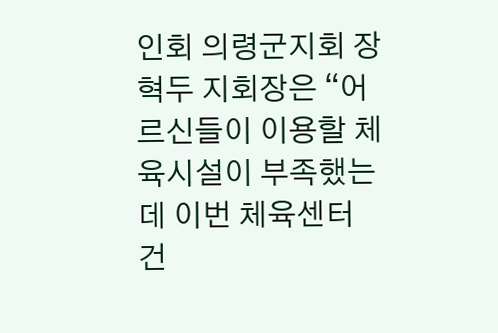인회 의령군지회 장혁두 지회장은 “어르신들이 이용할 체육시설이 부족했는데 이번 체육센터 건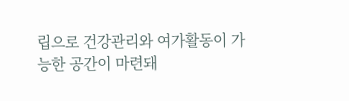립으로 건강관리와 여가활동이 가능한 공간이 마련돼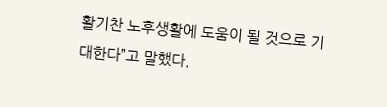활기찬 노후생활에 도움이 될 것으로 기대한다”고 말했다.